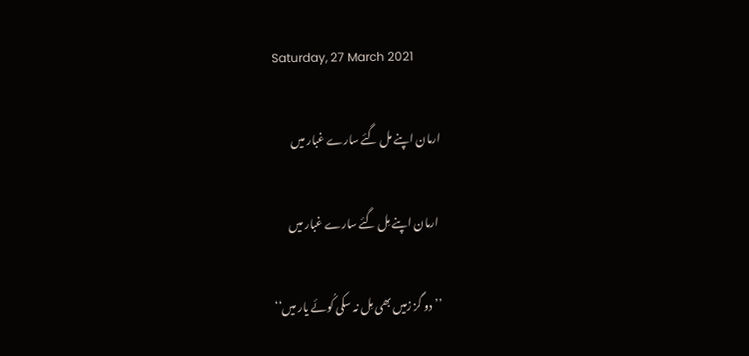Saturday, 27 March 2021

ارمان اپنے مل گئے سارے غبار میں

 ارمان اپنے مِل گئے سارے غبار میں

’’دو گز زمیں بھی مِل نہ سکی کُوئے یار میں‘‘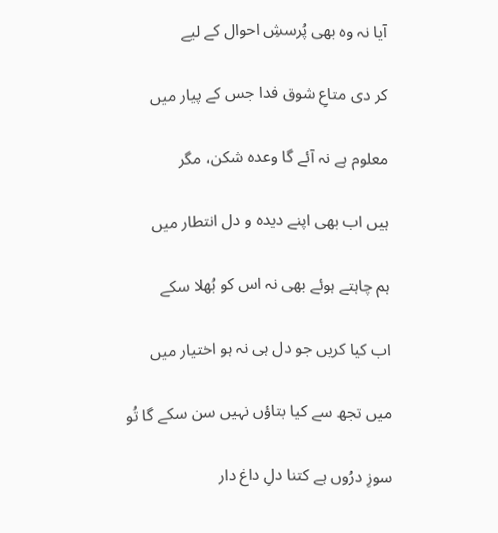آیا نہ وہ بھی پُرسشِ احوال کے لیے

کر دی متاعِ شوق فدا جس کے پیار میں

معلوم ہے نہ آئے گا وعدہ شکن، مگر

ہیں اب بھی اپنے دیدہ و دل انتطار میں

ہم چاہتے ہوئے بھی نہ اس کو بُھلا سکے

اب کیا کریں جو دل ہی نہ ہو اختیار میں

میں تجھ سے کیا بتاؤں نہیں سن سکے گا تُو

سوزِ درُوں ہے کتنا دلِ داغ دار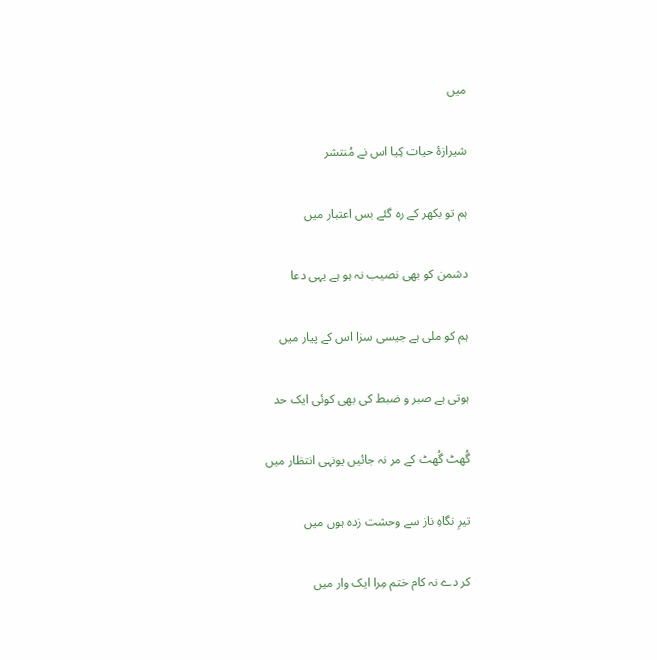میں

شیرازۂ حیات کِیا اس نے مُنتشر

ہم تو بکھر کے رہ گئے بس اعتبار میں

دشمن کو بھی نصیب نہ ہو ہے یہی دعا

ہم کو ملی ہے جیسی سزا اس کے پیار میں

ہوتی ہے صبر و ضبط کی بھی کوئی ایک حد

گُھٹ گُھٹ کے مر نہ جائیں یونہی انتظار میں

تیرِ نگاہِ ناز سے وحشت زدہ ہوں میں

کر دے نہ کام ختم مِرا ایک وار میں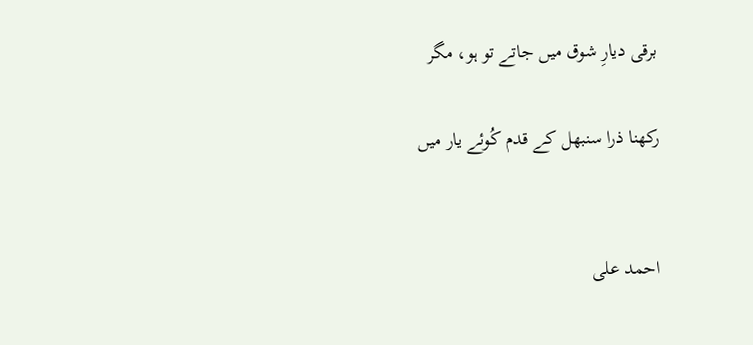برقی دیارِ شوق میں جاتے تو ہو، مگر

رکھنا ذرا سنبھل کے قدم کُوئے یار میں


احمد علی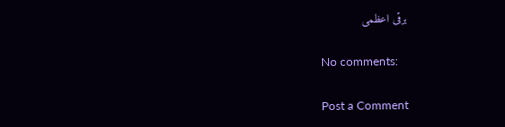برقی اعظمی

No comments:

Post a Comment